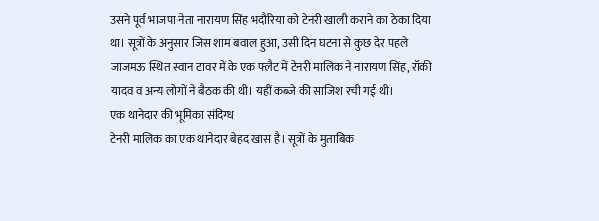उसने पूर्व भाजपा नेता नारायण सिंह भदौरिया को टेनरी खाली कराने का ठेका दिया था। सूत्रों के अनुसार जिस शाम बवाल हुआ, उसी दिन घटना से कुछ देर पहले जाजमऊ स्थित स्वान टावर में के एक फ्लैट में टेनरी मालिक ने नारायण सिंह, रॉकी यादव व अन्य लोगों ने बैठक की थी। यहीं कब्जे की साजिश रची गई थी।
एक थानेदार की भूमिका संदिग्ध
टेनरी मालिक का एक थानेदार बेहद खास है। सूत्रों के मुताबिक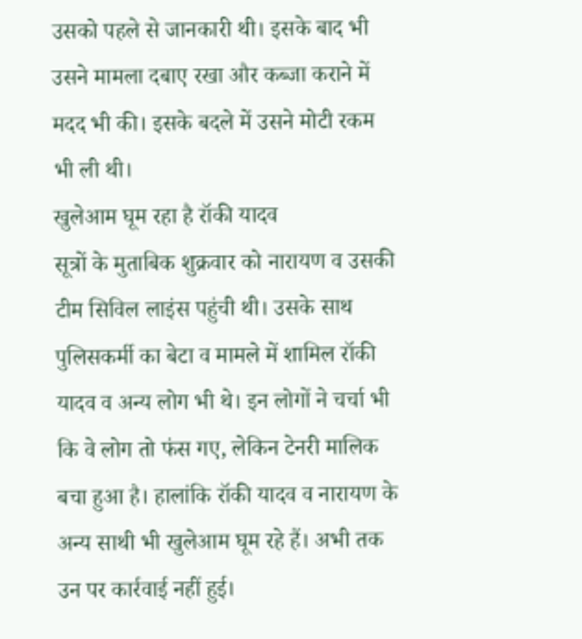उसको पहले से जानकारी थी। इसके बाद भी उसने मामला दबाए रखा और कब्जा कराने में मदद भी की। इसके बदले में उसने मोटी रकम भी ली थी।
खुलेआम घूम रहा है रॉकी यादव
सूत्रों के मुताबिक शुक्रवार को नारायण व उसकी टीम सिविल लाइंस पहुंची थी। उसके साथ पुलिसकर्मी का बेटा व मामले में शामिल रॉकी यादव व अन्य लोग भी थे। इन लोगों ने चर्चा भी कि वे लोग तो फंस गए, लेकिन टेनरी मालिक बचा हुआ है। हालांकि रॉकी यादव व नारायण के अन्य साथी भी खुलेआम घूम रहे हैं। अभी तक उन पर कार्रवाई नहीं हुई।